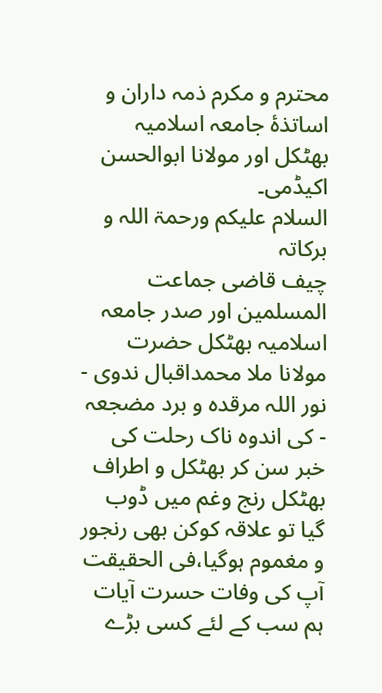محترم و مکرم ذمہ داران و اساتذۂ جامعہ اسلامیہ بھٹکل اور مولانا ابوالحسن اکیڈمی۔
السلام عليكم ورحمۃ اللہ و برکاتہ
چیف قاضی جماعت المسلمین اور صدر جامعہ اسلامیہ بھٹکل حضرت مولانا ملا محمداقبال ندوی - نور اللہ مرقدہ و برد مضجعہ - کی اندوہ ناک رحلت کی خبر سن کر بھٹکل و اطراف بھٹکل رنج وغم میں ڈوب گیا تو علاقہ کوکن بھی رنجور و مغموم ہوگیا،فی الحقیقت آپ کی وفات حسرت آیات ہم سب کے لئے کسی بڑے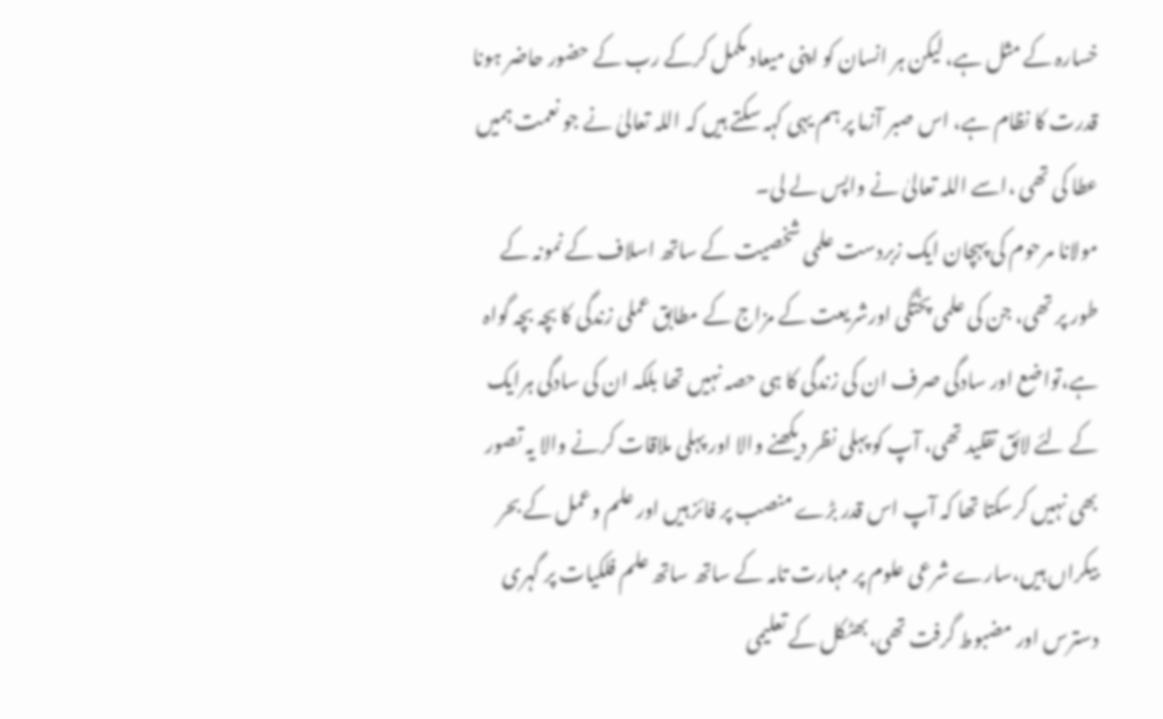خسارہ کے مثل ہے، لیکن ہر انسان کو اپنی میعاد مکمل کرکے رب کے حضور حاضر ہونا قدرت کا نظام ہے، اس صبر آزما پر ہم یہی کہہ سکتے ہیں کہ اللہ تعالیٰ نے جو نعمت ہمیں عطا کی تھی ،اسے اللہ تعالیٰ نے واپس لے لی۔
مولانا مرحوم کی پہچان ایک زبردست علمی شخصیت کے ساتھ اسلاف کے نمونہ کے طور پر تھی، جن کی علمی پختگی اورشریعت کے مزاج کے مطابق عملی زندگی کا بچہ بچہ گواہ ہے،تواضع اور سادگی صرف ان کی زندگی کا ہی حصہ نہیں تھا بلکہ ان کی سادگی ہرایک کے لئے لائق تقلید تھی، آپ کو پہلی نظر دیکھنے والا اور پہلی ملاقات کرنے والا یہ تصور بھی نہیں کرسکتا تھا کہ آپ اس قدر بڑے منصب پر فائز ہیں اور علم وعمل کے بحر بیکراں ہیں،سارے شرعی علوم پر مہارت تامہ کے ساتھ ساتھ علم فلکیات پر گہری دسترس اور مضبوط گرفت تھی،بھٹکل کے تعلیمی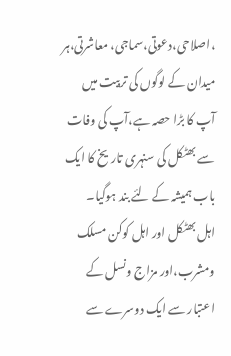،اصلاحی،دعوتی،سماجی، معاشرتی،ہر میدان کے لوگوں کی تربیت میں آپ کا بڑا حصہ ہے،آپ کی وفات سے بھٹکل کی سنہری تاریخ کا ایک باب ہمیشہ کے لئے بند ہوگیا۔
اہل بھٹکل اور اہل کوکن مسلک ومشرب،اور مزاج ونسل کے اعتبار سے ایک دوسرے سے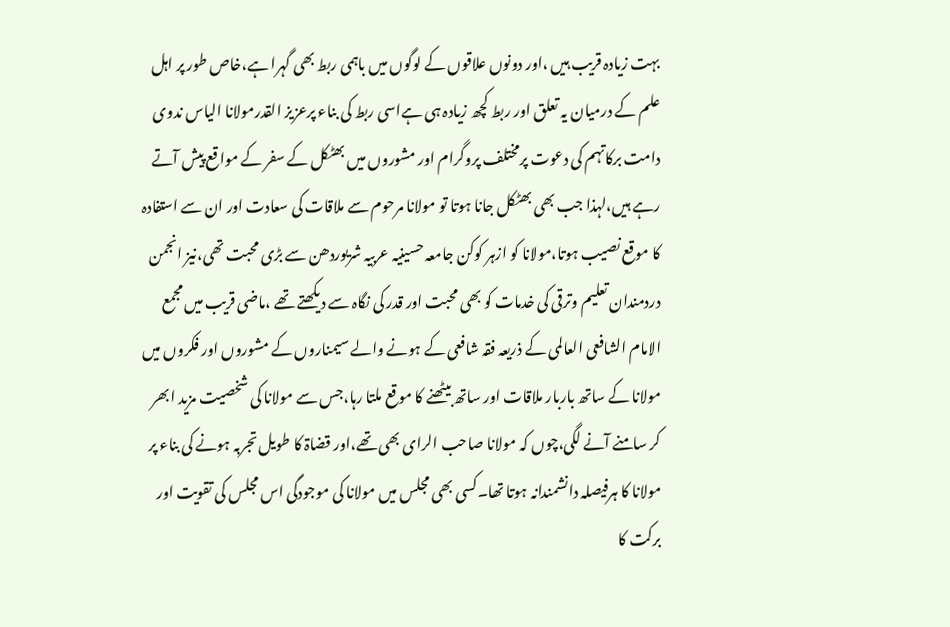بہت زیادہ قریب ہیں ،اور دونوں علاقوں کے لوگوں میں باہمی ربط بھی گہرا ہے،خاص طور پر اہل علم کے درمیان یہ تعلق اور ربط کچھ زیادہ ہی ہےاسی ربط کی بناء پرعزیز القدرمولانا الیاس ندوی دامت برکاتہم کی دعوت پرمختلف پروگرام اور مشوروں میں بھٹکل کے سفر کے مواقع پیش آتے رہے ہیں،لہذا جب بھی بھٹکل جانا ہوتا تو مولانا مرحوم سے ملاقات کی سعادت اور ان سے استفادہ کا موقع نصیب ہوتا،مولانا کو ازہر کوکن جامعہ حسینیہ عربیہ شریوردھن سے بڑی محبت تھی،نیز انجمن دردمندان تعلیم وترقی کی خدمات کو بھی محبت اور قدر کی نگاہ سے دیکھتے تھے ،ماضی قریب میں مجمع الامام الشافعی العالمی کے ذریعہ فقہ شافعی کے ہونے والے سیمناروں کے مشوروں اور فکروں میں مولانا کے ساتھ باربار ملاقات اور ساتھ بیٹھنے کا موقع ملتا رہا،جس سے مولانا کی شخصیت مزید ابھر کر سامنے آنے لگی،چوں کہ مولانا صاحب الرای بھی تھے،اور قضاۃ کا طویل تجربہ ہونے کی بناء پر مولانا کا ہرفیصلہ دانشمندانہ ہوتا تھا۔کسی بھی مجلس میں مولانا کی موجودگی اس مجلس کی تقویت اور برکت کا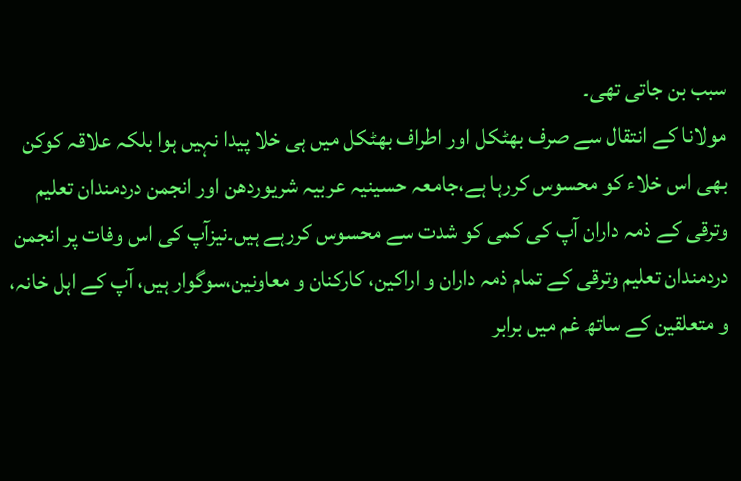سبب بن جاتی تھی۔
مولانا کے انتقال سے صرف بھٹکل اور اطراف بھٹکل میں ہی خلا پیدا نہیں ہوا بلکہ علاقہ کوکن بھی اس خلاء کو محسوس کررہا ہے،جامعہ حسینیہ عربیہ شریوردھن اور انجمن دردمندان تعلیم وترقی کے ذمہ داران آپ کی کمی کو شدت سے محسوس کررہے ہیں۔نیزآپ کی اس وفات پر انجمن دردمندان تعلیم وترقی کے تمام ذمہ داران و اراکین، کارکنان و معاونین،سوگوار ہیں، آپ کے اہل خانہ، و متعلقین کے ساتھ غم میں برابر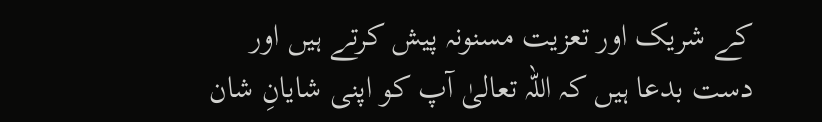کے شریک اور تعزیت مسنونہ پیش کرتے ہیں اور دست بدعا ہیں کہ اللہ تعالیٰ آپ کو اپنی شایانِ شان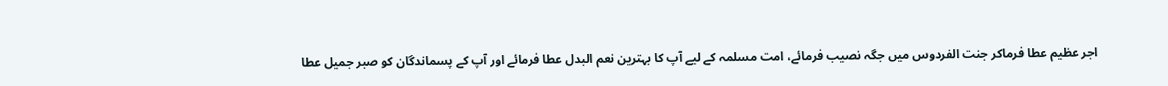اجر عظیم عطا فرماکر جنت الفردوس میں جگہ نصیب فرمائے، امت مسلمہ کے لیے آپ کا بہترین نعم البدل عطا فرمائے اور آپ کے پسماندگان کو صبر جمیل عطا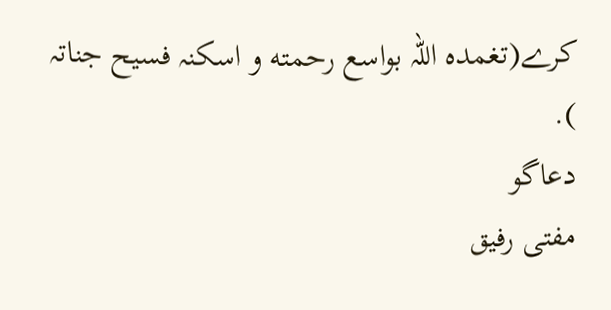کرے(تغمدہ اللہ بواسع رحمته و اسکنہ فسیح جناتہ ).
دعاگو
مفتی رفیق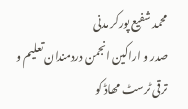محمد شفیع پورکر مدنی
صدر و اراکین انجمن دردمندان تعلیم و ترقی ٹرسٹ مھاڈ کو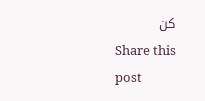کن
Share this post